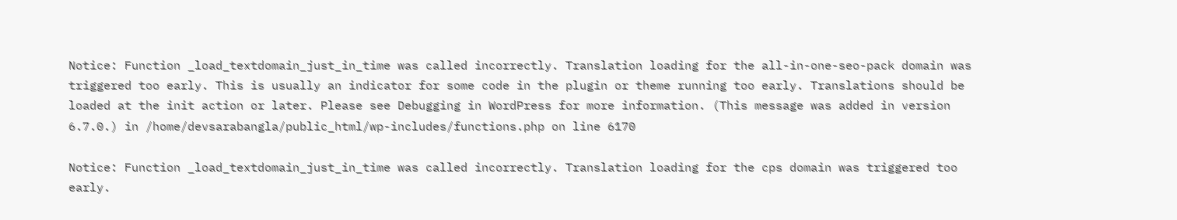Notice: Function _load_textdomain_just_in_time was called incorrectly. Translation loading for the all-in-one-seo-pack domain was triggered too early. This is usually an indicator for some code in the plugin or theme running too early. Translations should be loaded at the init action or later. Please see Debugging in WordPress for more information. (This message was added in version 6.7.0.) in /home/devsarabangla/public_html/wp-includes/functions.php on line 6170

Notice: Function _load_textdomain_just_in_time was called incorrectly. Translation loading for the cps domain was triggered too early.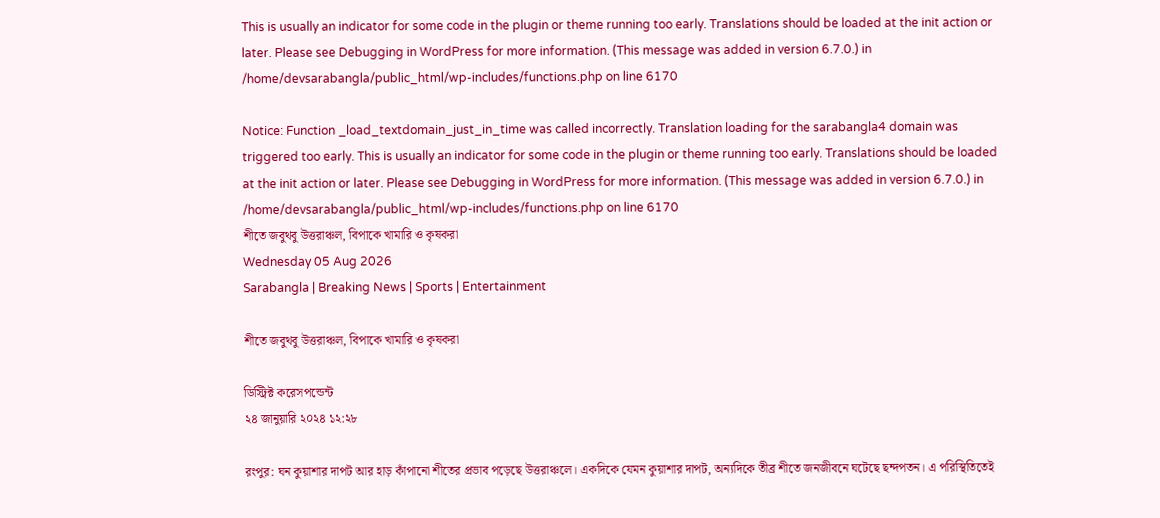This is usually an indicator for some code in the plugin or theme running too early. Translations should be loaded at the init action or later. Please see Debugging in WordPress for more information. (This message was added in version 6.7.0.) in /home/devsarabangla/public_html/wp-includes/functions.php on line 6170

Notice: Function _load_textdomain_just_in_time was called incorrectly. Translation loading for the sarabangla4 domain was triggered too early. This is usually an indicator for some code in the plugin or theme running too early. Translations should be loaded at the init action or later. Please see Debugging in WordPress for more information. (This message was added in version 6.7.0.) in /home/devsarabangla/public_html/wp-includes/functions.php on line 6170
শীতে জবুথবু উত্তরাঞ্চল, বিপাকে খামারি ও কৃষকরা
Wednesday 05 Aug 2026
Sarabangla | Breaking News | Sports | Entertainment

শীতে জবুথবু উত্তরাঞ্চল, বিপাকে খামারি ও কৃষকরা

ডিস্ট্রিক্ট করেসপন্ডেন্ট
২৪ জানুয়ারি ২০২৪ ১২:২৮

রংপুর: ঘন কুয়াশার দাপট আর হাড় কাঁপানো শীতের প্রভাব পড়েছে উত্তরাঞ্চলে। একদিকে যেমন কুয়াশার দাপট, অন্যদিকে তীব্র শীতে জনজীবনে ঘটেছে ছন্দপতন। এ পরিস্থিতিতেই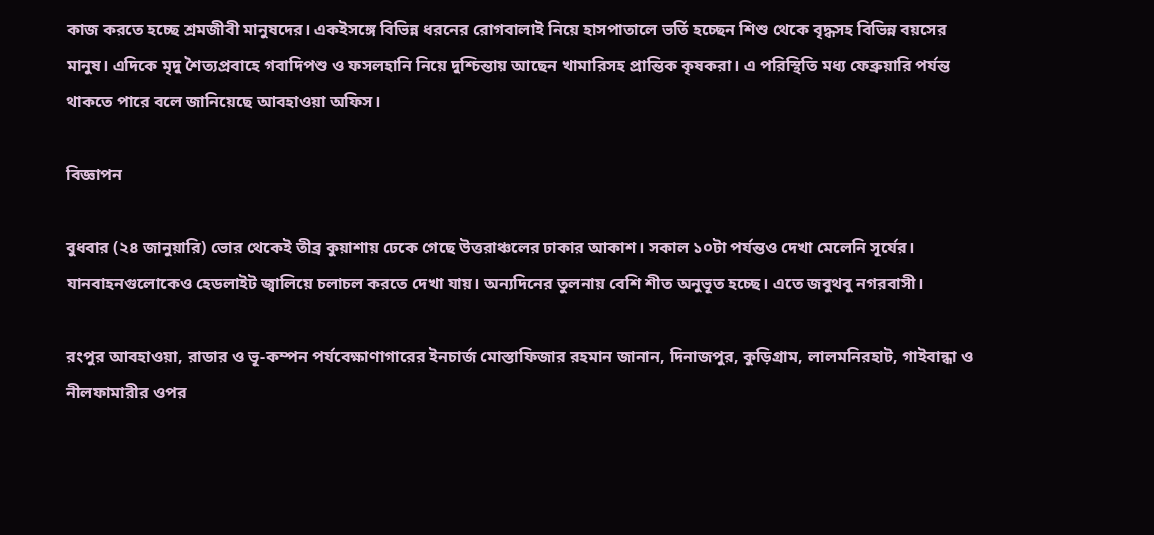কাজ করতে হচ্ছে শ্রমজীবী মানুষদের। একইসঙ্গে বিভিন্ন ধরনের রোগবালাই নিয়ে হাসপাতালে ভর্তি হচ্ছেন শিশু থেকে বৃদ্ধসহ বিভিন্ন বয়সের মানুষ। এদিকে মৃদু শৈত্যপ্রবাহে গবাদিপশু ও ফসলহানি নিয়ে দুশ্চিন্তায় আছেন খামারিসহ প্রান্তিক কৃষকরা। এ পরিস্থিতি মধ্য ফেব্রুয়ারি পর্যন্ত থাকতে পারে বলে জানিয়েছে আবহাওয়া অফিস।

বিজ্ঞাপন

বুধবার (২৪ জানুয়ারি) ভোর থেকেই তীব্র কুয়াশায় ঢেকে গেছে উত্তরাঞ্চলের ঢাকার আকাশ। সকাল ১০টা পর্যন্তও দেখা মেলেনি সূর্যের। যানবাহনগুলোকেও হেডলাইট জ্বালিয়ে চলাচল করতে দেখা যায়। অন্যদিনের তুলনায় বেশি শীত অনুভূত হচ্ছে। এতে জবুথবু নগরবাসী।

রংপুর আবহাওয়া, রাডার ও ভূ-কম্পন পর্যবেক্ষাণাগারের ইনচার্জ মোস্তাফিজার রহমান জানান, দিনাজপুর, কুড়িগ্রাম, লালমনিরহাট, গাইবান্ধা ও নীলফামারীর ওপর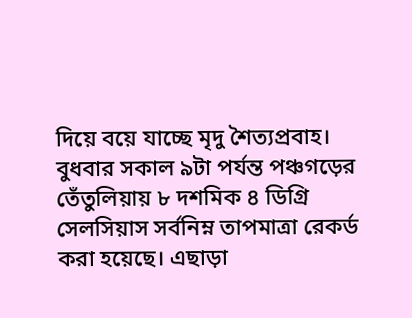দিয়ে বয়ে যাচ্ছে মৃদু শৈত্যপ্রবাহ। বুধবার সকাল ৯টা পর্যন্ত পঞ্চগড়ের তেঁতুলিয়ায় ৮ দশমিক ৪ ডিগ্রি সেলসিয়াস সর্বনিম্ন তাপমাত্রা রেকর্ড করা হয়েছে। এছাড়া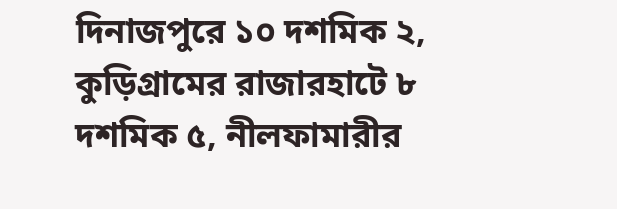দিনাজপুরে ১০ দশমিক ২, কুড়িগ্রামের রাজারহাটে ৮ দশমিক ৫, নীলফামারীর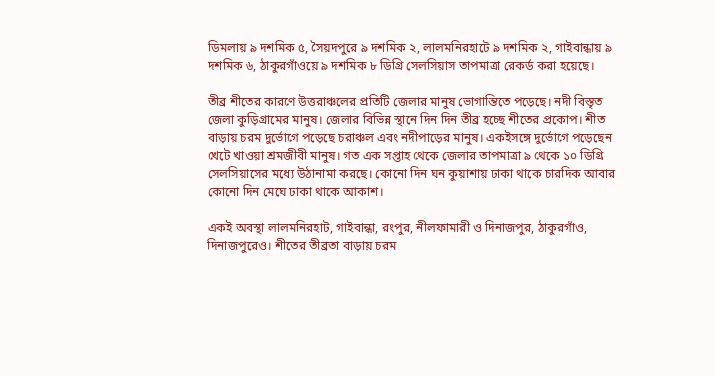ডিমলায় ৯ দশমিক ৫, সৈয়দপুরে ৯ দশমিক ২, লালমনিরহাটে ৯ দশমিক ২, গাইবান্ধায় ৯ দশমিক ৬, ঠাকুরগাঁওয়ে ৯ দশমিক ৮ ডিগ্রি সেলসিয়াস তাপমাত্রা রেকর্ড করা হয়েছে।

তীব্র শীতের কারণে উত্তরাঞ্চলের প্রতিটি জেলার মানুষ ভোগান্তিতে পড়েছে। নদী বিস্তৃত জেলা কুড়িগ্রামের মানুষ। জেলার বিভিন্ন স্থানে দিন দিন তীব্র হচ্ছে শীতের প্রকোপ। শীত বাড়ায় চরম দুর্ভোগে পড়েছে চরাঞ্চল এবং নদীপাড়ের মানুষ। একইসঙ্গে দুর্ভোগে পড়েছেন খেটে খাওয়া শ্রমজীবী মানুষ। গত এক সপ্তাহ থেকে জেলার তাপমাত্রা ৯ থেকে ১০ ডিগ্রি সেলসিয়াসের মধ্যে উঠানামা করছে। কোনো দিন ঘন কুয়াশায় ঢাকা থাকে চারদিক আবার কোনো দিন মেঘে ঢাকা থাকে আকাশ।

একই অবস্থা লালমনিরহাট, গাইবান্ধা, রংপুর, নীলফামারী ও দিনাজপুর, ঠাকুরগাঁও, দিনাজপুরেও। শীতের তীব্রতা বাড়ায় চরম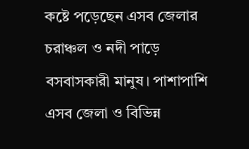কষ্টে পড়েছেন এসব জেলার চরাঞ্চল ও নদী পাড়ে বসবাসকারী মানুষ। পাশাপাশি এসব জেলা ও বিভিন্ন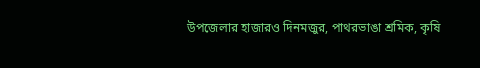উপজেলার হাজারও দিনমজুর, পাথরভাঙা শ্রমিক, কৃষি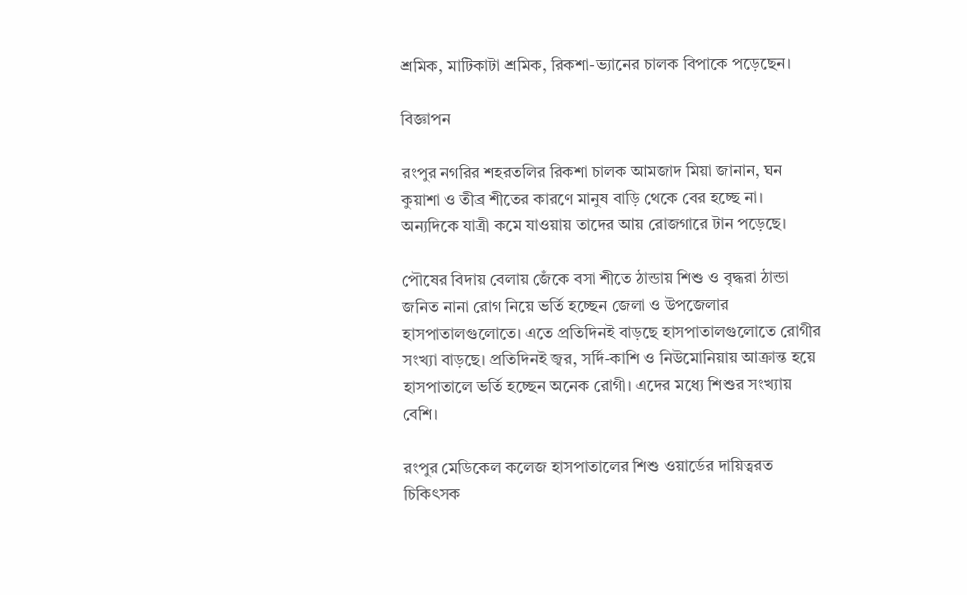শ্রমিক, মাটিকাটা শ্রমিক, রিকশা-ভ্যানের চালক বিপাকে পড়েছেন।

বিজ্ঞাপন

রংপুর নগরির শহরতলির রিকশা চালক আমজাদ মিয়া জানান, ঘন কুয়াশা ও তীব্র শীতের কারণে মানুষ বাড়ি থেকে বের হচ্ছে না। অন্যদিকে যাত্রী কমে যাওয়ায় তাদের আয় রোজগারে টান পড়েছে।

পৌষের বিদায় বেলায় জেঁকে বসা শীতে ঠান্ডায় শিশু ও বৃদ্ধরা ঠান্ডা জনিত নানা রোগ নিয়ে ভর্তি হচ্ছেন জেলা ও উপজেলার হাসপাতালগুলোতে। এতে প্রতিদিনই বাড়ছে হাসপাতালগুলোতে রোগীর সংখ্যা বাড়ছে। প্রতিদিনই জ্বর, সর্দি-কাশি ও নিউমোনিয়ায় আক্রান্ত হয়ে হাসপাতালে ভর্তি হচ্ছেন অনেক রোগী। এদের মধ্যে শিশুর সংখ্যায় বেশি।

রংপুর মেডিকেল কলেজ হাসপাতালের শিশু ওয়ার্ডের দায়িত্বরত চিকিৎসক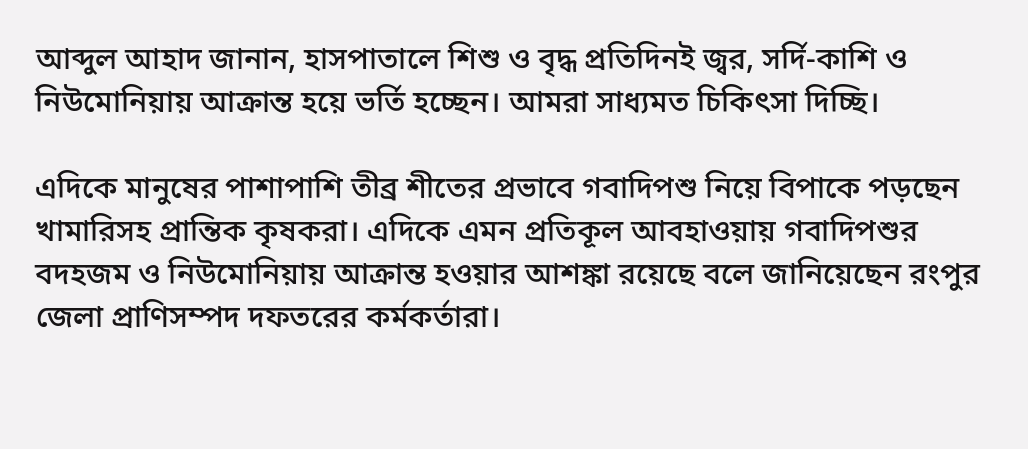আব্দুল আহাদ জানান, হাসপাতালে শিশু ও বৃদ্ধ প্রতিদিনই জ্বর, সর্দি-কাশি ও নিউমোনিয়ায় আক্রান্ত হয়ে ভর্তি হচ্ছেন। আমরা সাধ্যমত চিকিৎসা দিচ্ছি।

এদিকে মানুষের পাশাপাশি তীব্র শীতের প্রভাবে গবাদিপশু নিয়ে বিপাকে পড়ছেন খামারিসহ প্রান্তিক কৃষকরা। এদিকে এমন প্রতিকূল আবহাওয়ায় গবাদিপশুর বদহজম ও নিউমোনিয়ায় আক্রান্ত হওয়ার আশঙ্কা রয়েছে বলে জানিয়েছেন রংপুর জেলা প্রাণিসম্পদ দফতরের কর্মকর্তারা।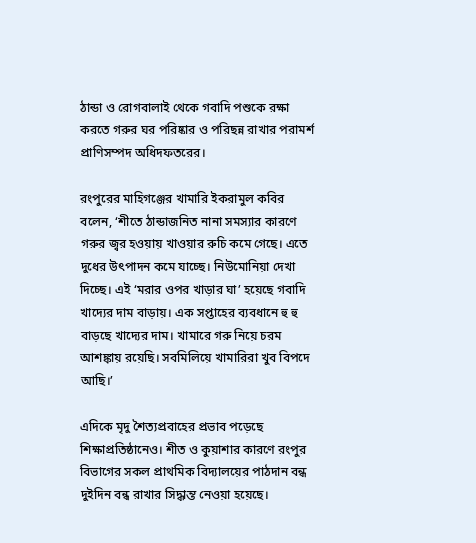ঠান্ডা ও রোগবালাই থেকে গবাদি পশুকে রক্ষা করতে গরুর ঘর পরিষ্কার ও পরিছন্ন রাখার পরামর্শ প্রাণিসম্পদ অধিদফতরের।

রংপুরের মাহিগঞ্জের খামারি ইকরামুল কবির বলেন, ‘শীতে ঠান্ডাজনিত নানা সমস্যার কারণে গরুর জ্বর হওয়ায় খাওয়ার রুচি কমে গেছে। এতে দুধের উৎপাদন কমে যাচ্ছে। নিউমোনিয়া দেখা দিচ্ছে। এই ‘মরার ওপর খাড়ার ঘা’ হয়েছে গবাদি খাদ্যের দাম বাড়ায়। এক সপ্তাহের ব্যবধানে হু হু বাড়ছে খাদ্যের দাম। খামারে গরু নিয়ে চরম আশঙ্কায় রয়েছি। সবমিলিয়ে খামারিরা খুব বিপদে আছি।’

এদিকে মৃদু শৈত্যপ্রবাহের প্রভাব পড়েছে শিক্ষাপ্রতিষ্ঠানেও। শীত ও কুয়াশার কারণে রংপুর বিভাগের সকল প্রাথমিক বিদ্যালয়ের পাঠদান বন্ধ দুইদিন বন্ধ রাখার সিদ্ধান্ত নেওয়া হয়েছে।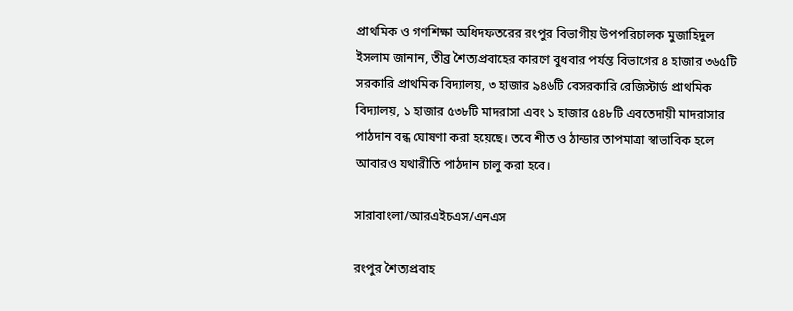প্রাথমিক ও গণশিক্ষা অধিদফতরের রংপুর বিভাগীয় উপপরিচালক মুজাহিদুল ইসলাম জানান, তীব্র শৈত্যপ্রবাহের কারণে বুধবার পর্যন্ত বিভাগের ৪ হাজার ৩৬৫টি সরকারি প্রাথমিক বিদ্যালয়, ৩ হাজার ৯৪৬টি বেসরকারি রেজিস্টার্ড প্রাথমিক বিদ্যালয়, ১ হাজার ৫৩৮টি মাদরাসা এবং ১ হাজার ৫৪৮টি এবতেদায়ী মাদরাসার পাঠদান বন্ধ ঘোষণা করা হয়েছে। তবে শীত ও ঠান্ডার তাপমাত্রা স্বাভাবিক হলে আবারও যথারীতি পাঠদান চালু করা হবে।

সারাবাংলা/আরএইচএস/এনএস

রংপুর শৈত্যপ্রবাহ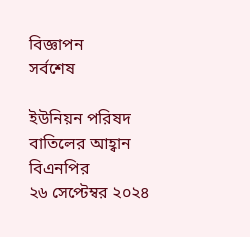বিজ্ঞাপন
সর্বশেষ

ইউনিয়ন পরিষদ বাতিলের আহ্বান বিএনপির
২৬ সেপ্টেম্বর ২০২৪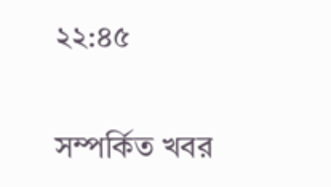২২:৪৫

সম্পর্কিত খবর